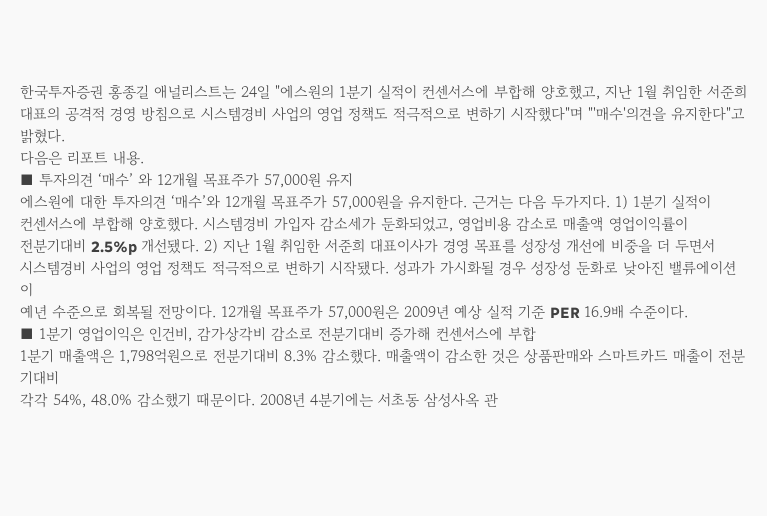한국투자증권 홍종길 애널리스트는 24일 "에스원의 1분기 실적이 컨센서스에 부합해 양호했고, 지난 1월 취임한 서준희 대표의 공격적 경영 방침으로 시스템경비 사업의 영업 정책도 적극적으로 변하기 시작했다"며 "'매수'의견을 유지한다"고 밝혔다.
다음은 리포트 내용.
■ 투자의견 ‘매수’ 와 12개월 목표주가 57,000원 유지
에스원에 대한 투자의견 ‘매수’와 12개월 목표주가 57,000원을 유지한다. 근거는 다음 두가지다. 1) 1분기 실적이
컨센서스에 부합해 양호했다. 시스템경비 가입자 감소세가 둔화되었고, 영업비용 감소로 매출액 영업이익률이
전분기대비 2.5%p 개선됐다. 2) 지난 1월 취임한 서준희 대표이사가 경영 목표를 성장성 개선에 비중을 더 두면서
시스템경비 사업의 영업 정책도 적극적으로 변하기 시작됐다. 성과가 가시화될 경우 성장성 둔화로 낮아진 밸류에이션이
예년 수준으로 회복될 전망이다. 12개월 목표주가 57,000원은 2009년 예상 실적 기준 PER 16.9배 수준이다.
■ 1분기 영업이익은 인건비, 감가상각비 감소로 전분기대비 증가해 컨센서스에 부합
1분기 매출액은 1,798억원으로 전분기대비 8.3% 감소했다. 매출액이 감소한 것은 상품판매와 스마트카드 매출이 전분기대비
각각 54%, 48.0% 감소했기 때문이다. 2008년 4분기에는 서초동 삼성사옥 관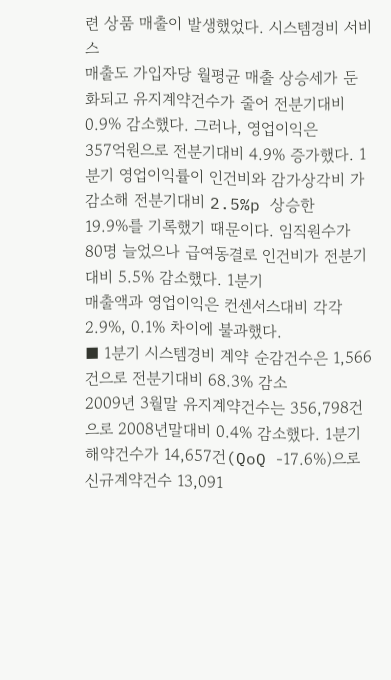련 상품 매출이 발생했었다. 시스템경비 서비스
매출도 가입자당 월평균 매출 상승세가 둔화되고 유지계약건수가 줄어 전분기대비 0.9% 감소했다. 그러나, 영업이익은
357억원으로 전분기대비 4.9% 증가했다. 1분기 영업이익률이 인건비와 감가상각비 가 감소해 전분기대비 2.5%p 상승한
19.9%를 기록했기 때문이다. 임직원수가 80명 늘었으나 급여동결로 인건비가 전분기대비 5.5% 감소했다. 1분기
매출액과 영업이익은 컨센서스대비 각각 2.9%, 0.1% 차이에 불과했다.
■ 1분기 시스템경비 계약 순감건수은 1,566건으로 전분기대비 68.3% 감소
2009년 3월말 유지계약건수는 356,798건으로 2008년말대비 0.4% 감소했다. 1분기 해약건수가 14,657건(QoQ -17.6%)으로
신규계약건수 13,091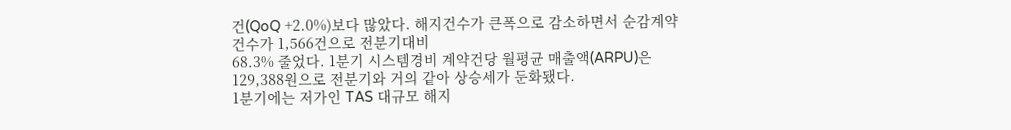건(QoQ +2.0%)보다 많았다. 해지건수가 큰폭으로 감소하면서 순감계약건수가 1,566건으로 전분기대비
68.3% 줄었다. 1분기 시스템경비 계약건당 월평균 매출액(ARPU)은 129,388원으로 전분기와 거의 같아 상승세가 둔화됐다.
1분기에는 저가인 TAS 대규모 해지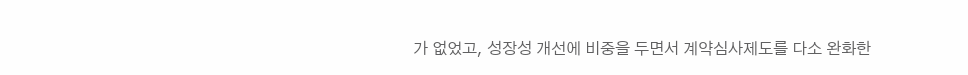가 없었고, 성장성 개선에 비중을 두면서 계약심사제도를 다소 완화한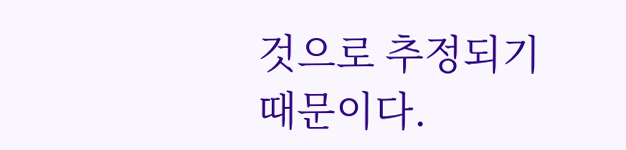것으로 추정되기
때문이다.